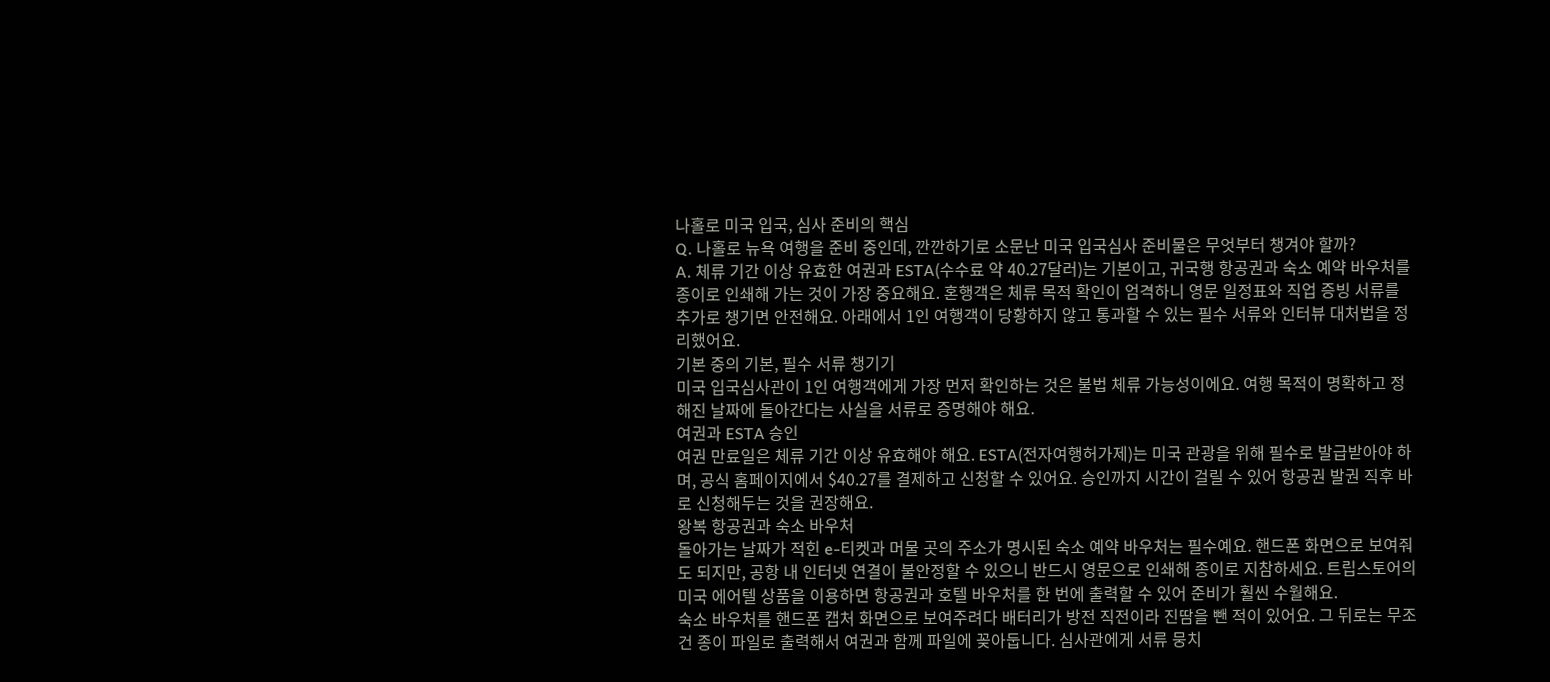나홀로 미국 입국, 심사 준비의 핵심
Q. 나홀로 뉴욕 여행을 준비 중인데, 깐깐하기로 소문난 미국 입국심사 준비물은 무엇부터 챙겨야 할까?
A. 체류 기간 이상 유효한 여권과 ESTA(수수료 약 40.27달러)는 기본이고, 귀국행 항공권과 숙소 예약 바우처를 종이로 인쇄해 가는 것이 가장 중요해요. 혼행객은 체류 목적 확인이 엄격하니 영문 일정표와 직업 증빙 서류를 추가로 챙기면 안전해요. 아래에서 1인 여행객이 당황하지 않고 통과할 수 있는 필수 서류와 인터뷰 대처법을 정리했어요.
기본 중의 기본, 필수 서류 챙기기
미국 입국심사관이 1인 여행객에게 가장 먼저 확인하는 것은 불법 체류 가능성이에요. 여행 목적이 명확하고 정해진 날짜에 돌아간다는 사실을 서류로 증명해야 해요.
여권과 ESTA 승인
여권 만료일은 체류 기간 이상 유효해야 해요. ESTA(전자여행허가제)는 미국 관광을 위해 필수로 발급받아야 하며, 공식 홈페이지에서 $40.27를 결제하고 신청할 수 있어요. 승인까지 시간이 걸릴 수 있어 항공권 발권 직후 바로 신청해두는 것을 권장해요.
왕복 항공권과 숙소 바우처
돌아가는 날짜가 적힌 e-티켓과 머물 곳의 주소가 명시된 숙소 예약 바우처는 필수예요. 핸드폰 화면으로 보여줘도 되지만, 공항 내 인터넷 연결이 불안정할 수 있으니 반드시 영문으로 인쇄해 종이로 지참하세요. 트립스토어의 미국 에어텔 상품을 이용하면 항공권과 호텔 바우처를 한 번에 출력할 수 있어 준비가 훨씬 수월해요.
숙소 바우처를 핸드폰 캡처 화면으로 보여주려다 배터리가 방전 직전이라 진땀을 뺀 적이 있어요. 그 뒤로는 무조건 종이 파일로 출력해서 여권과 함께 파일에 꽂아둡니다. 심사관에게 서류 뭉치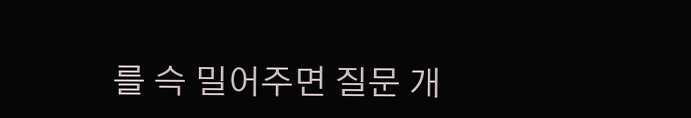를 슥 밀어주면 질문 개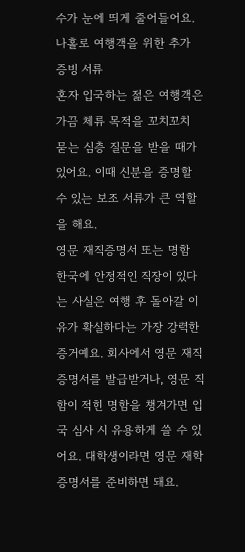수가 눈에 띄게 줄어들어요.
나홀로 여행객을 위한 추가 증빙 서류
혼자 입국하는 젊은 여행객은 가끔 체류 목적을 꼬치꼬치 묻는 심층 질문을 받을 때가 있어요. 이때 신분을 증명할 수 있는 보조 서류가 큰 역할을 해요.
영문 재직증명서 또는 명함
한국에 안정적인 직장이 있다는 사실은 여행 후 돌아갈 이유가 확실하다는 가장 강력한 증거예요. 회사에서 영문 재직증명서를 발급받거나, 영문 직함이 적힌 명함을 챙겨가면 입국 심사 시 유용하게 쓸 수 있어요. 대학생이라면 영문 재학증명서를 준비하면 돼요.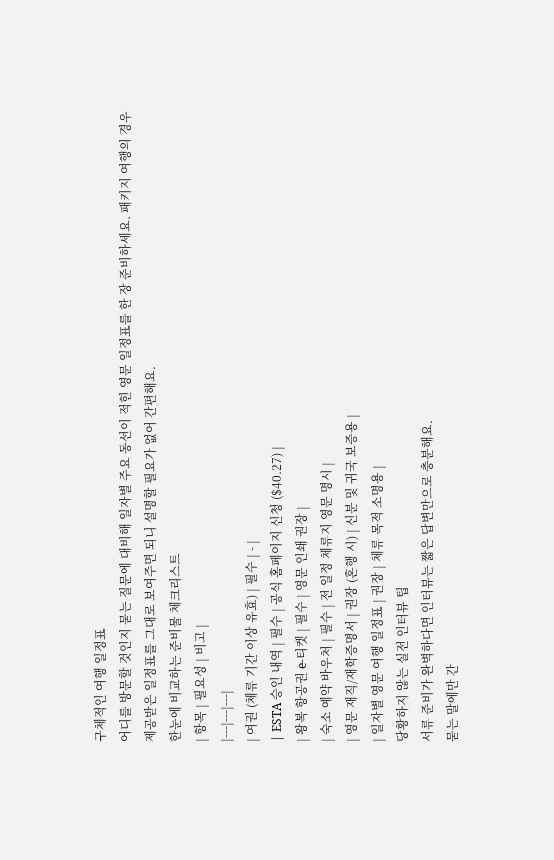구체적인 여행 일정표
어디를 방문할 것인지 묻는 질문에 대비해 일자별 주요 동선이 적힌 영문 일정표를 한 장 준비하세요. 패키지 여행의 경우 제공받은 일정표를 그대로 보여주면 되니 설명할 필요가 없어 간편해요.
한눈에 비교하는 준비물 체크리스트
| 항목 | 필요성 | 비고 |
|---|---|---|
| 여권 (체류 기간 이상 유효) | 필수 | - |
| ESTA 승인 내역 | 필수 | 공식 홈페이지 신청 ($40.27) |
| 왕복 항공권 e-티켓 | 필수 | 영문 인쇄 권장 |
| 숙소 예약 바우처 | 필수 | 전 일정 체류지 영문 명시 |
| 영문 재직/재학증명서 | 권장 (혼행 시) | 신분 및 귀국 보증용 |
| 일자별 영문 여행 일정표 | 권장 | 체류 목적 소명용 |
당황하지 않는 실전 인터뷰 팁
서류 준비가 완벽하다면 인터뷰는 짧은 답변만으로 충분해요.
묻는 말에만 간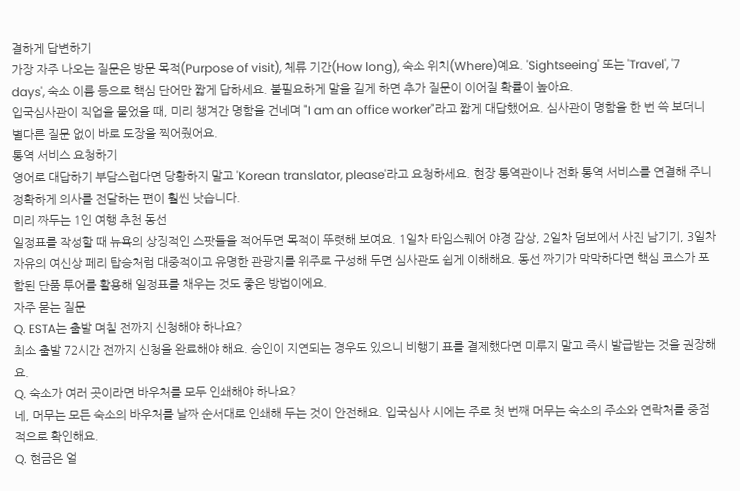결하게 답변하기
가장 자주 나오는 질문은 방문 목적(Purpose of visit), 체류 기간(How long), 숙소 위치(Where)예요. 'Sightseeing' 또는 'Travel', '7 days', 숙소 이름 등으로 핵심 단어만 짧게 답하세요. 불필요하게 말을 길게 하면 추가 질문이 이어질 확률이 높아요.
입국심사관이 직업을 물었을 때, 미리 챙겨간 명함을 건네며 "I am an office worker"라고 짧게 대답했어요. 심사관이 명함을 한 번 쓱 보더니 별다른 질문 없이 바로 도장을 찍어줬어요.
통역 서비스 요청하기
영어로 대답하기 부담스럽다면 당황하지 말고 'Korean translator, please'라고 요청하세요. 현장 통역관이나 전화 통역 서비스를 연결해 주니 정확하게 의사를 전달하는 편이 훨씬 낫습니다.
미리 짜두는 1인 여행 추천 동선
일정표를 작성할 때 뉴욕의 상징적인 스팟들을 적어두면 목적이 뚜렷해 보여요. 1일차 타임스퀘어 야경 감상, 2일차 덤보에서 사진 남기기, 3일차 자유의 여신상 페리 탑승처럼 대중적이고 유명한 관광지를 위주로 구성해 두면 심사관도 쉽게 이해해요. 동선 짜기가 막막하다면 핵심 코스가 포함된 단품 투어를 활용해 일정표를 채우는 것도 좋은 방법이에요.
자주 묻는 질문
Q. ESTA는 출발 며칠 전까지 신청해야 하나요?
최소 출발 72시간 전까지 신청을 완료해야 해요. 승인이 지연되는 경우도 있으니 비행기 표를 결제했다면 미루지 말고 즉시 발급받는 것을 권장해요.
Q. 숙소가 여러 곳이라면 바우처를 모두 인쇄해야 하나요?
네, 머무는 모든 숙소의 바우처를 날짜 순서대로 인쇄해 두는 것이 안전해요. 입국심사 시에는 주로 첫 번째 머무는 숙소의 주소와 연락처를 중점적으로 확인해요.
Q. 현금은 얼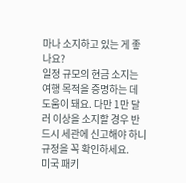마나 소지하고 있는 게 좋나요?
일정 규모의 현금 소지는 여행 목적을 증명하는 데 도움이 돼요. 다만 1만 달러 이상을 소지할 경우 반드시 세관에 신고해야 하니 규정을 꼭 확인하세요.
미국 패키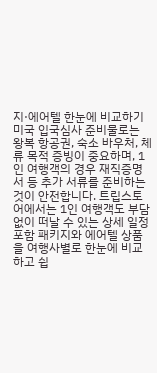지·에어텔 한눈에 비교하기
미국 입국심사 준비물로는 왕복 항공권, 숙소 바우처, 체류 목적 증빙이 중요하며, 1인 여행객의 경우 재직증명서 등 추가 서류를 준비하는 것이 안전합니다. 트립스토어에서는 1인 여행객도 부담 없이 떠날 수 있는 상세 일정 포함 패키지와 에어텔 상품을 여행사별로 한눈에 비교하고 쉽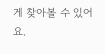게 찾아볼 수 있어요.